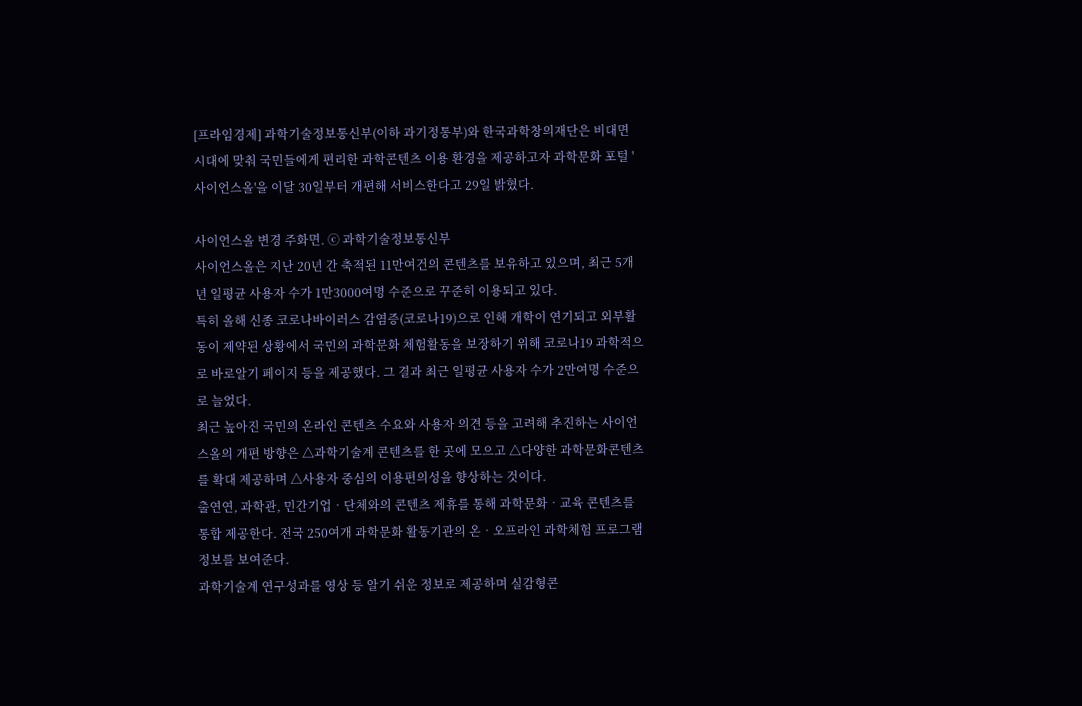[프라임경제] 과학기술정보통신부(이하 과기정통부)와 한국과학창의재단은 비대면 시대에 맞춰 국민들에게 편리한 과학콘텐츠 이용 환경을 제공하고자 과학문화 포털 '사이언스올'을 이달 30일부터 개편해 서비스한다고 29일 밝혔다.

사이언스올 변경 주화면. ⓒ 과학기술정보통신부
사이언스올은 지난 20년 간 축적된 11만여건의 콘텐츠를 보유하고 있으며, 최근 5개년 일평균 사용자 수가 1만3000여명 수준으로 꾸준히 이용되고 있다.
특히 올해 신종 코로나바이러스 감염증(코로나19)으로 인해 개학이 연기되고 외부활동이 제약된 상황에서 국민의 과학문화 체험활동을 보장하기 위해 코로나19 과학적으로 바로알기 페이지 등을 제공했다. 그 결과 최근 일평균 사용자 수가 2만여명 수준으로 늘었다.
최근 높아진 국민의 온라인 콘텐츠 수요와 사용자 의견 등을 고려해 추진하는 사이언스올의 개편 방향은 △과학기술계 콘텐츠를 한 곳에 모으고 △다양한 과학문화콘텐츠를 확대 제공하며 △사용자 중심의 이용편의성을 향상하는 것이다.
출연연, 과학관, 민간기업‧단체와의 콘텐츠 제휴를 통해 과학문화‧교육 콘텐츠를 통합 제공한다. 전국 250여개 과학문화 활동기관의 온‧오프라인 과학체험 프로그램 정보를 보여준다.
과학기술계 연구성과를 영상 등 알기 쉬운 정보로 제공하며 실감형콘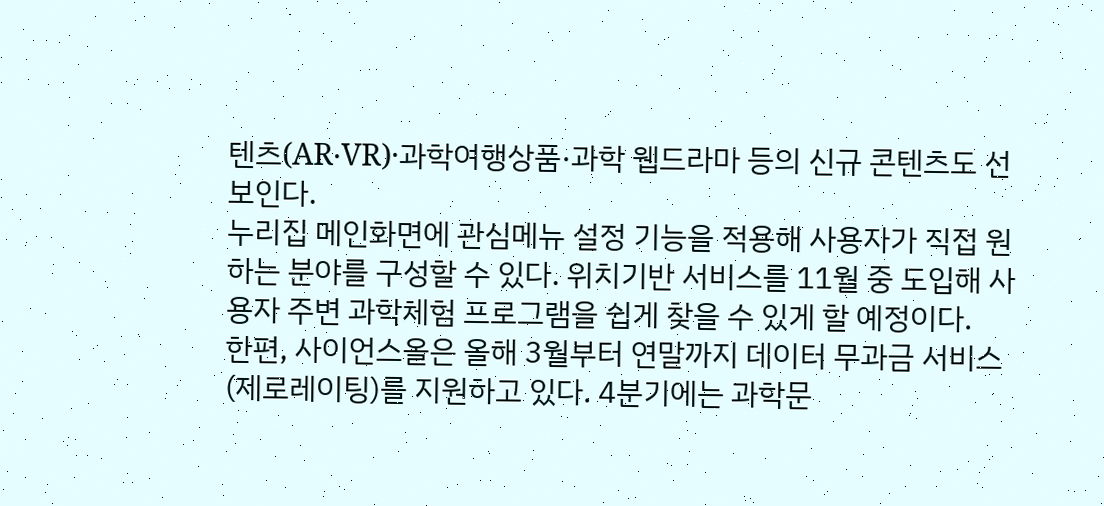텐츠(AR‧VR)·과학여행상품·과학 웹드라마 등의 신규 콘텐츠도 선보인다.
누리집 메인화면에 관심메뉴 설정 기능을 적용해 사용자가 직접 원하는 분야를 구성할 수 있다. 위치기반 서비스를 11월 중 도입해 사용자 주변 과학체험 프로그램을 쉽게 찾을 수 있게 할 예정이다.
한편, 사이언스올은 올해 3월부터 연말까지 데이터 무과금 서비스(제로레이팅)를 지원하고 있다. 4분기에는 과학문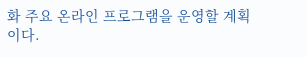화 주요 온라인 프로그램을 운영할 계획이다.